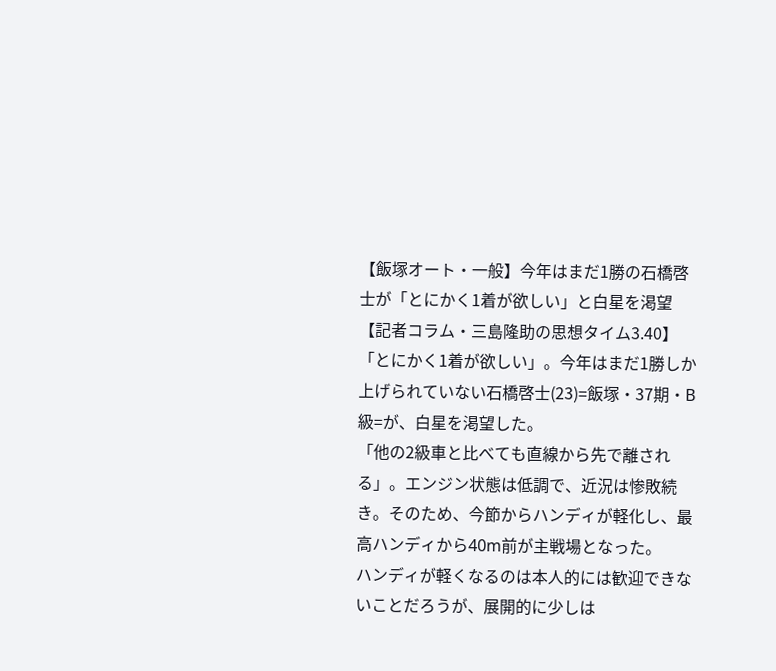【飯塚オート・一般】今年はまだ1勝の石橋啓士が「とにかく1着が欲しい」と白星を渇望
【記者コラム・三島隆助の思想タイム3.40】
「とにかく1着が欲しい」。今年はまだ1勝しか上げられていない石橋啓士(23)=飯塚・37期・B級=が、白星を渇望した。
「他の2級車と比べても直線から先で離される」。エンジン状態は低調で、近況は惨敗続き。そのため、今節からハンディが軽化し、最高ハンディから40m前が主戦場となった。
ハンディが軽くなるのは本人的には歓迎できないことだろうが、展開的に少しは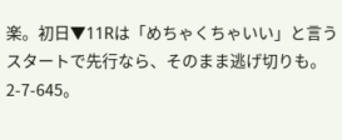楽。初日▼11Rは「めちゃくちゃいい」と言うスタートで先行なら、そのまま逃げ切りも。2-7-645。